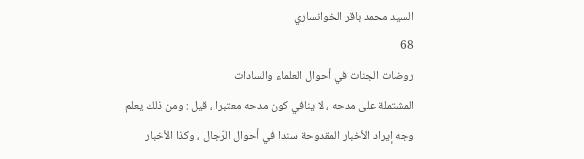السيد محمد باقر الخوانساري
68
روضات الجنات في أحوال العلماء والسادات
المشتملة على مدحه ، لا ينافي كون مدحه معتبرا ، قيل : ومن ذلك يعلم وجه إيراد الأخبار المقدوحة سندا في أحوال الرّجال ، وكذا الأخبار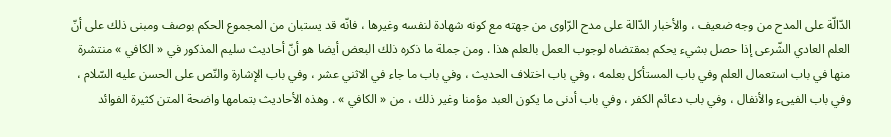الدّالّة على المدح من وجه ضعيف ، والأخبار الدّالة على مدح الرّاوى من جهته مع كونه شهادة لنفسه وغيرها ، فانّه قد يستبان من المجموع الحكم بوصف ومبنى ذلك على أنّ العلم العادي الشّرعى إذا حصل بشيء يحكم بمقتضاه لوجوب العمل بالعلم هذا . ومن جملة ما ذكره ذلك البعض أيضا هو أنّ أحاديث سليم المذكور في « الكافي » منتشرة منها في باب استعمال العلم وفي باب المستأكل بعلمه ، وفي باب اختلاف الحديث ، وفي باب ما جاء في الاثني عشر ، وفي باب الإشارة والنّص على الحسن عليه السّلام ، وفي باب الفيىء والأنفال ، وفي باب دعائم الكفر ، وفي باب أدنى ما يكون العبد مؤمنا وغير ذلك ، من « الكافي » . وهذه الأحاديث بتمامها واضحة المتن كثيرة الفوائد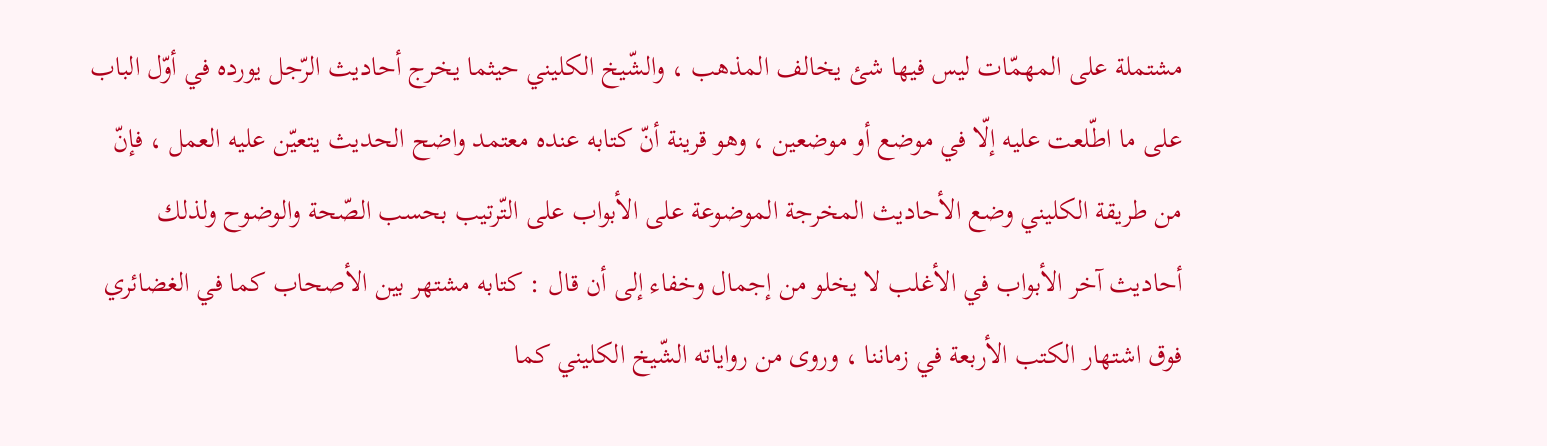مشتملة على المهمّات ليس فيها شئ يخالف المذهب ، والشّيخ الكليني حيثما يخرج أحاديث الرّجل يورده في أوّل الباب على ما اطّلعت عليه إلّا في موضع أو موضعين ، وهو قرينة أنّ كتابه عنده معتمد واضح الحديث يتعيّن عليه العمل ، فإنّ من طريقة الكليني وضع الأحاديث المخرجة الموضوعة على الأبواب على التّرتيب بحسب الصّحة والوضوح ولذلك أحاديث آخر الأبواب في الأغلب لا يخلو من إجمال وخفاء إلى أن قال : كتابه مشتهر بين الأصحاب كما في الغضائري فوق اشتهار الكتب الأربعة في زماننا ، وروى من رواياته الشّيخ الكليني كما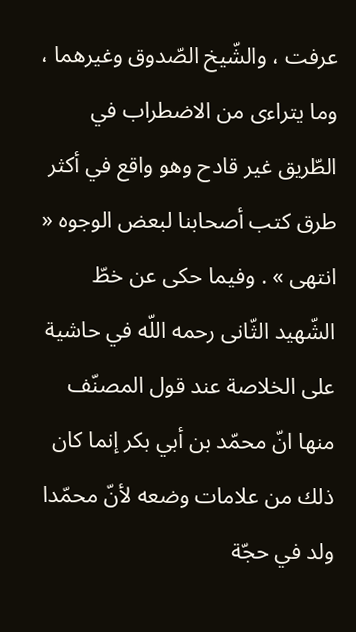عرفت ، والشّيخ الصّدوق وغيرهما ، وما يتراءى من الاضطراب في الطّريق غير قادح وهو واقع في أكثر طرق كتب أصحابنا لبعض الوجوه « انتهى » . وفيما حكى عن خطّ الشّهيد الثّانى رحمه اللّه في حاشية على الخلاصة عند قول المصنّف منها انّ محمّد بن أبي بكر إنما كان ذلك من علامات وضعه لأنّ محمّدا ولد في حجّة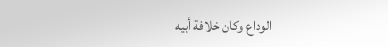الوداع وكان خلافة أبيه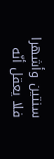سنتين وأشهرا فلا يعقل أنّه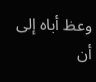وعظ أباه إلى أن